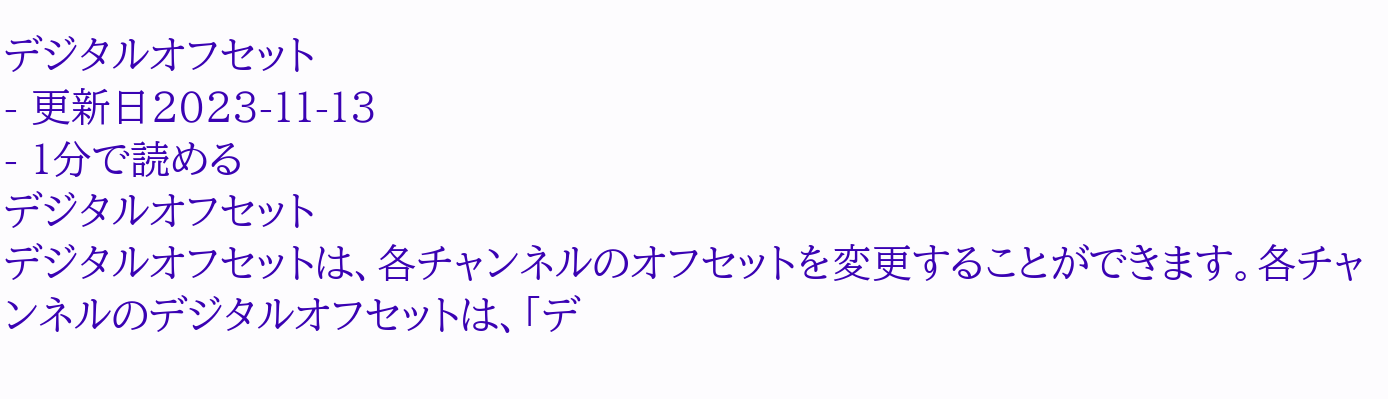デジタルオフセット
- 更新日2023-11-13
- 1分で読める
デジタルオフセット
デジタルオフセットは、各チャンネルのオフセットを変更することができます。各チャンネルのデジタルオフセットは、「デ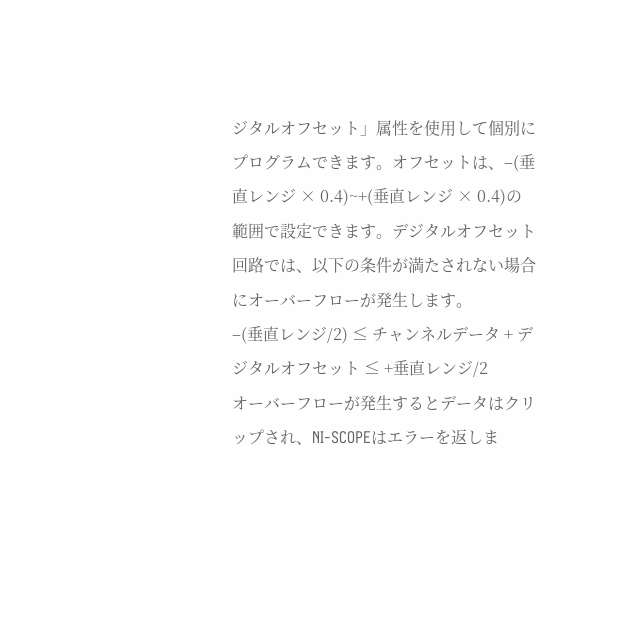ジタルオフセット」属性を使用して個別にプログラムできます。オフセットは、–(垂直レンジ × 0.4)~+(垂直レンジ × 0.4)の範囲で設定できます。デジタルオフセット回路では、以下の条件が満たされない場合にオーバーフローが発生します。
–(垂直レンジ/2) ≤ チャンネルデータ + デジタルオフセット ≤ +垂直レンジ/2
オーバーフローが発生するとデータはクリップされ、NI-SCOPEはエラーを返しま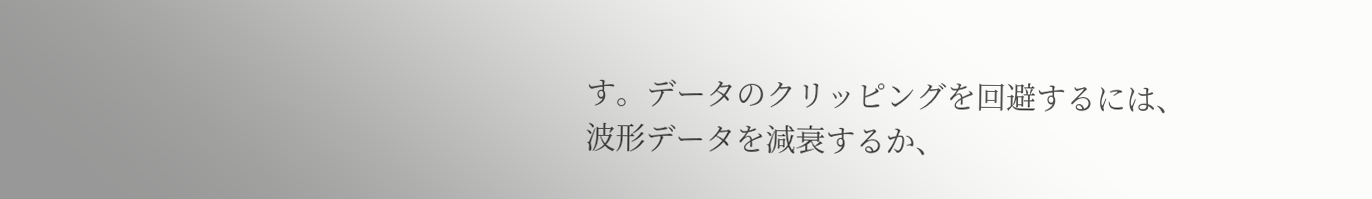す。データのクリッピングを回避するには、波形データを減衰するか、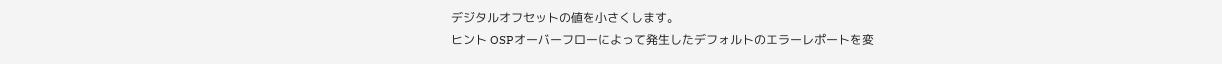デジタルオフセットの値を小さくします。
ヒント OSPオーバーフローによって発生したデフォルトのエラーレポートを変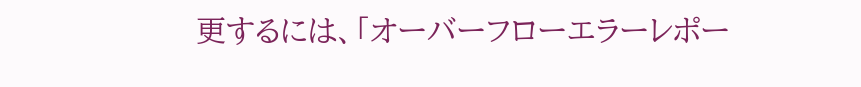更するには、「オーバーフローエラーレポー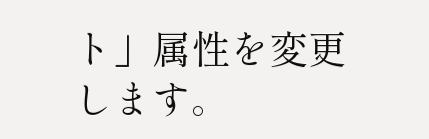ト」属性を変更します。